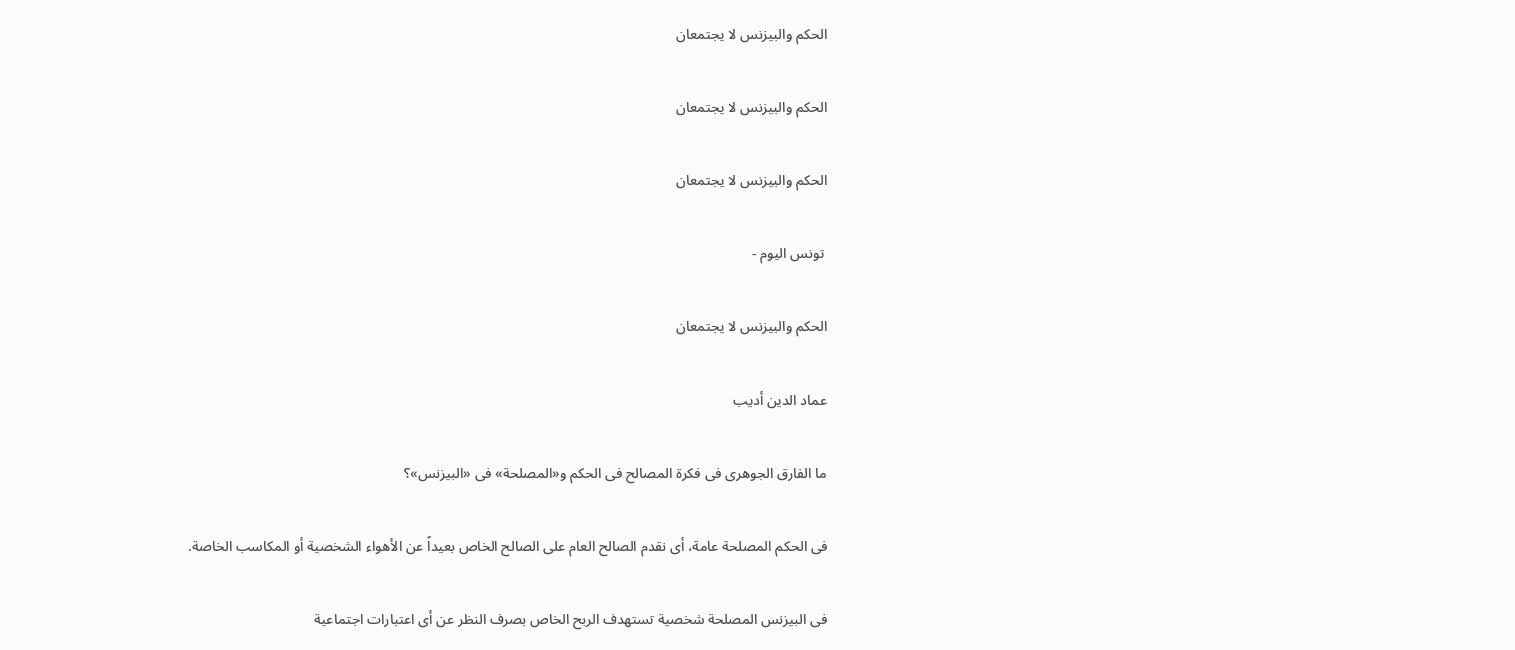الحكم والبيزنس لا يجتمعان

الحكم والبيزنس لا يجتمعان

الحكم والبيزنس لا يجتمعان

 تونس اليوم -

الحكم والبيزنس لا يجتمعان

عماد الدين أديب

ما الفارق الجوهرى فى فكرة المصالح فى الحكم و«المصلحة» فى «البيزنس»؟

فى الحكم المصلحة عامة، أى نقدم الصالح العام على الصالح الخاص بعيداً عن الأهواء الشخصية أو المكاسب الخاصة.

فى البيزنس المصلحة شخصية تستهدف الربح الخاص بصرف النظر عن أى اعتبارات اجتماعية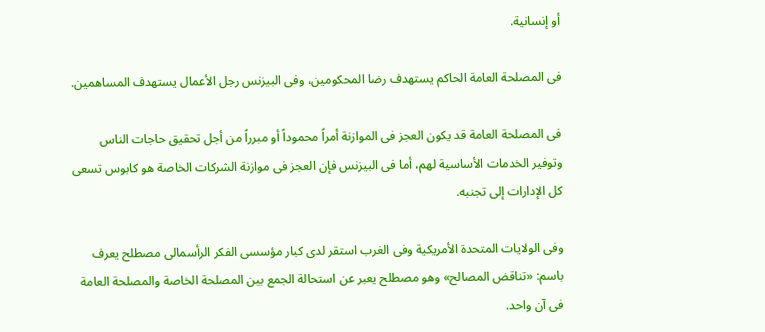أو إنسانية.

فى المصلحة العامة الحاكم يستهدف رضا المحكومين، وفى البيزنس رجل الأعمال يستهدف المساهمين.

فى المصلحة العامة قد يكون العجز فى الموازنة أمراً محموداً أو مبرراً من أجل تحقيق حاجات الناس وتوفير الخدمات الأساسية لهم، أما فى البيزنس فإن العجز فى موازنة الشركات الخاصة هو كابوس تسعى كل الإدارات إلى تجنبه.

وفى الولايات المتحدة الأمريكية وفى الغرب استقر لدى كبار مؤسسى الفكر الرأسمالى مصطلح يعرف باسم: «تناقض المصالح» وهو مصطلح يعبر عن استحالة الجمع بين المصلحة الخاصة والمصلحة العامة فى آن واحد.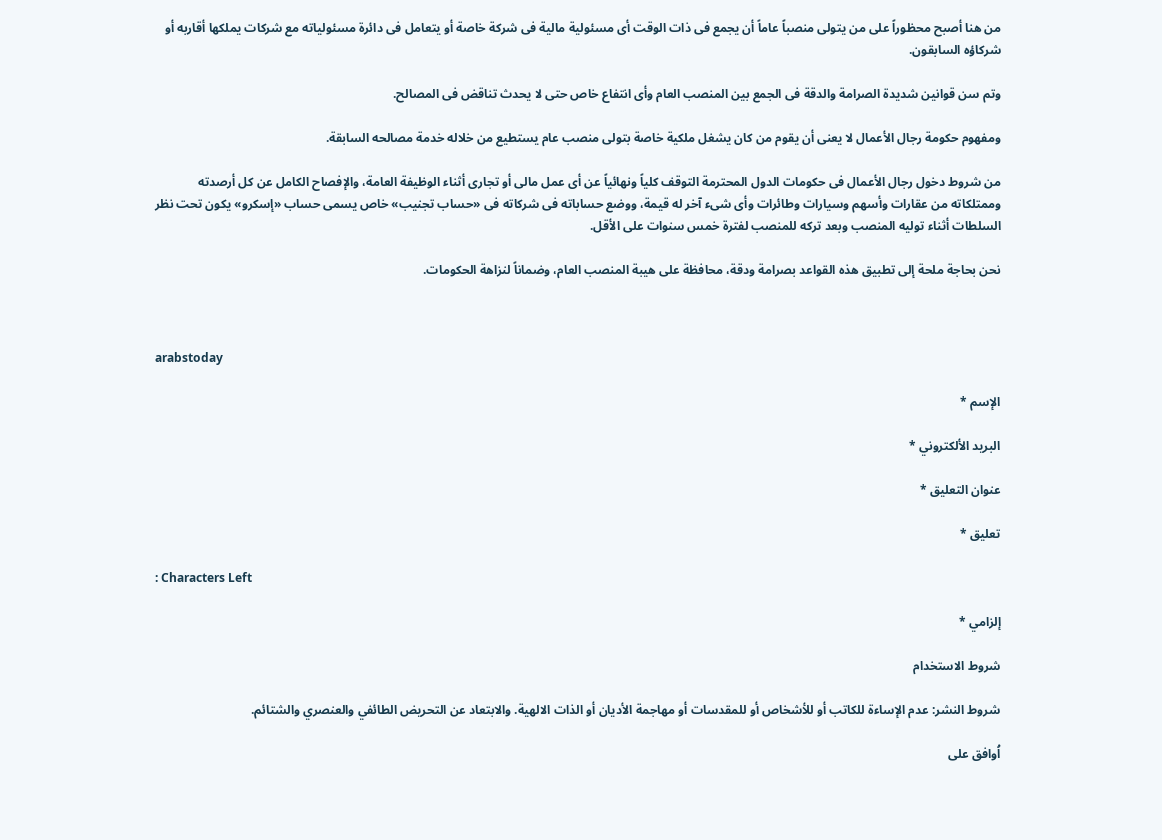من هنا أصبح محظوراً على من يتولى منصباً عاماً أن يجمع فى ذات الوقت أى مسئولية مالية فى شركة خاصة أو يتعامل فى دائرة مسئولياته مع شركات يملكها أقاربه أو شركاؤه السابقون.

وتم سن قوانين شديدة الصرامة والدقة فى الجمع بين المنصب العام وأى انتفاع خاص حتى لا يحدث تناقض فى المصالح.

ومفهوم حكومة رجال الأعمال لا يعنى أن يقوم من كان يشغل ملكية خاصة بتولى منصب عام يستطيع من خلاله خدمة مصالحه السابقة.

من شروط دخول رجال الأعمال فى حكومات الدول المحترمة التوقف كلياً ونهائياً عن أى عمل مالى أو تجارى أثناء الوظيفة العامة، والإفصاح الكامل عن كل أرصدته وممتلكاته من عقارات وأسهم وسيارات وطائرات وأى شىء آخر له قيمة، ووضع حساباته فى شركاته فى «حساب تجنيب» خاص يسمى حساب «إسكرو» يكون تحت نظر السلطات أثناء توليه المنصب وبعد تركه للمنصب لفترة خمس سنوات على الأقل.

نحن بحاجة ملحة إلى تطبيق هذه القواعد بصرامة ودقة، محافظة على هيبة المنصب العام، وضماناً لنزاهة الحكومات.



arabstoday

الإسم *

البريد الألكتروني *

عنوان التعليق *

تعليق *

: Characters Left

إلزامي *

شروط الاستخدام

شروط النشر: عدم الإساءة للكاتب أو للأشخاص أو للمقدسات أو مهاجمة الأديان أو الذات الالهية. والابتعاد عن التحريض الطائفي والعنصري والشتائم.

اُوافق على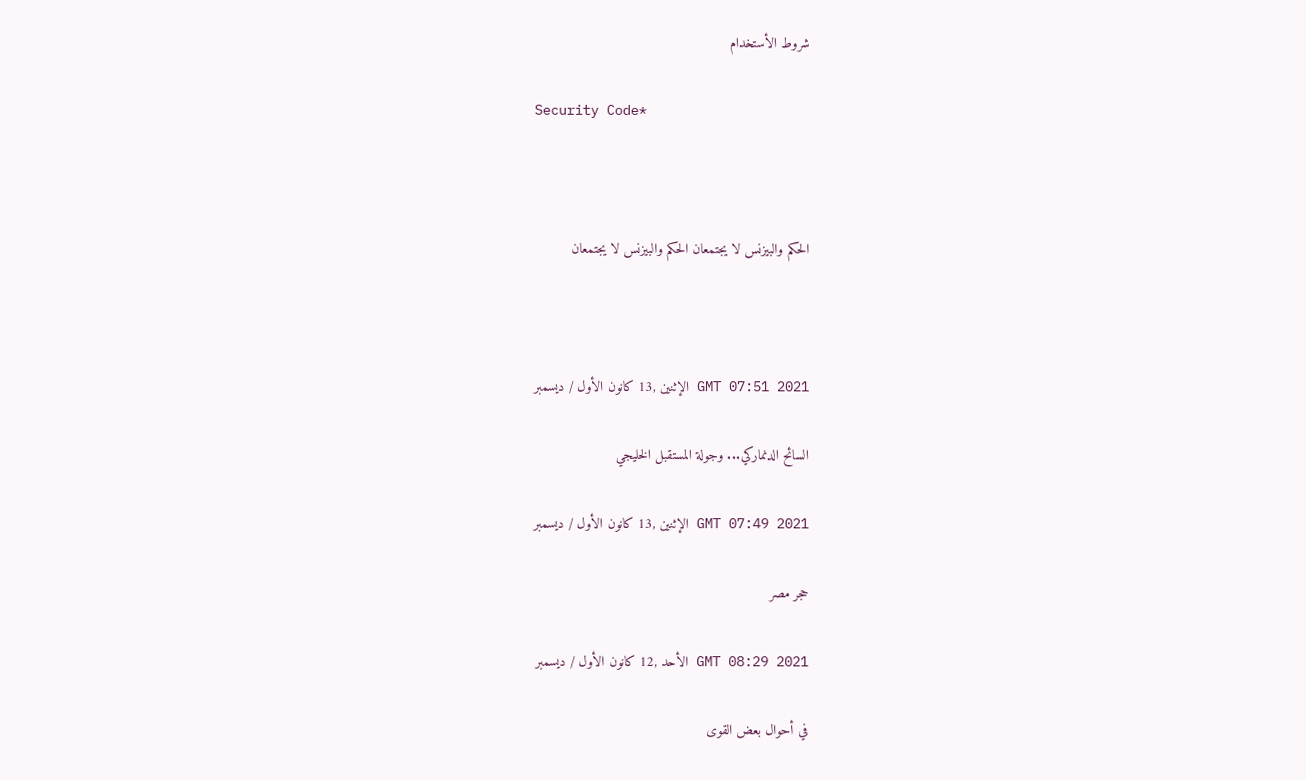شروط الأستخدام

Security Code*



الحكم والبيزنس لا يجتمعان الحكم والبيزنس لا يجتمعان



GMT 07:51 2021 الإثنين ,13 كانون الأول / ديسمبر

السائح الدنماركي... وجولة المستقبل الخليجي

GMT 07:49 2021 الإثنين ,13 كانون الأول / ديسمبر

حجر مصر

GMT 08:29 2021 الأحد ,12 كانون الأول / ديسمبر

في أحوال بعض القوى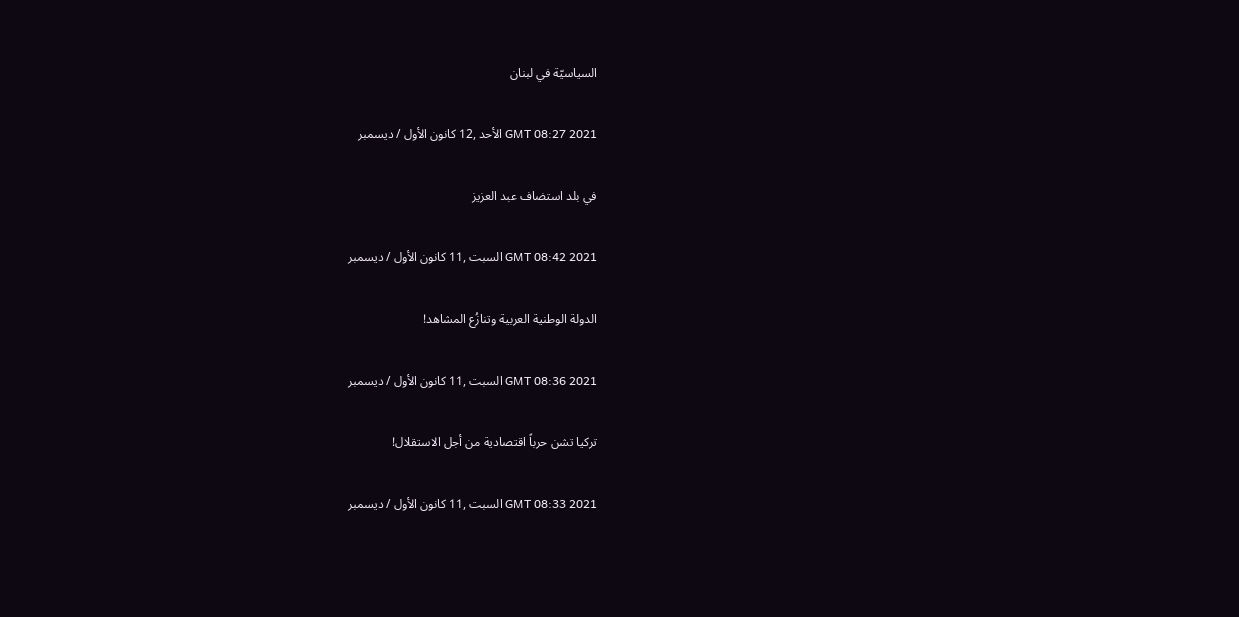السياسيّة في لبنان

GMT 08:27 2021 الأحد ,12 كانون الأول / ديسمبر

في بلد استضاف عبد العزيز

GMT 08:42 2021 السبت ,11 كانون الأول / ديسمبر

الدولة الوطنية العربية وتنازُع المشاهد!

GMT 08:36 2021 السبت ,11 كانون الأول / ديسمبر

تركيا تشن حرباً اقتصادية من أجل الاستقلال!

GMT 08:33 2021 السبت ,11 كانون الأول / ديسمبر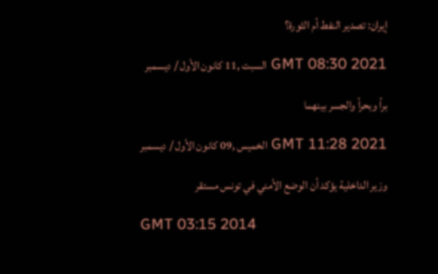إيران: تصدير النفط أم الثورة؟

GMT 08:30 2021 السبت ,11 كانون الأول / ديسمبر

براً وبحراً والجسر بينهما

GMT 11:28 2021 الخميس ,09 كانون الأول / ديسمبر

وزير الداخلية يؤكد أن الوضع الأمني في تونس مستقر

GMT 03:15 2014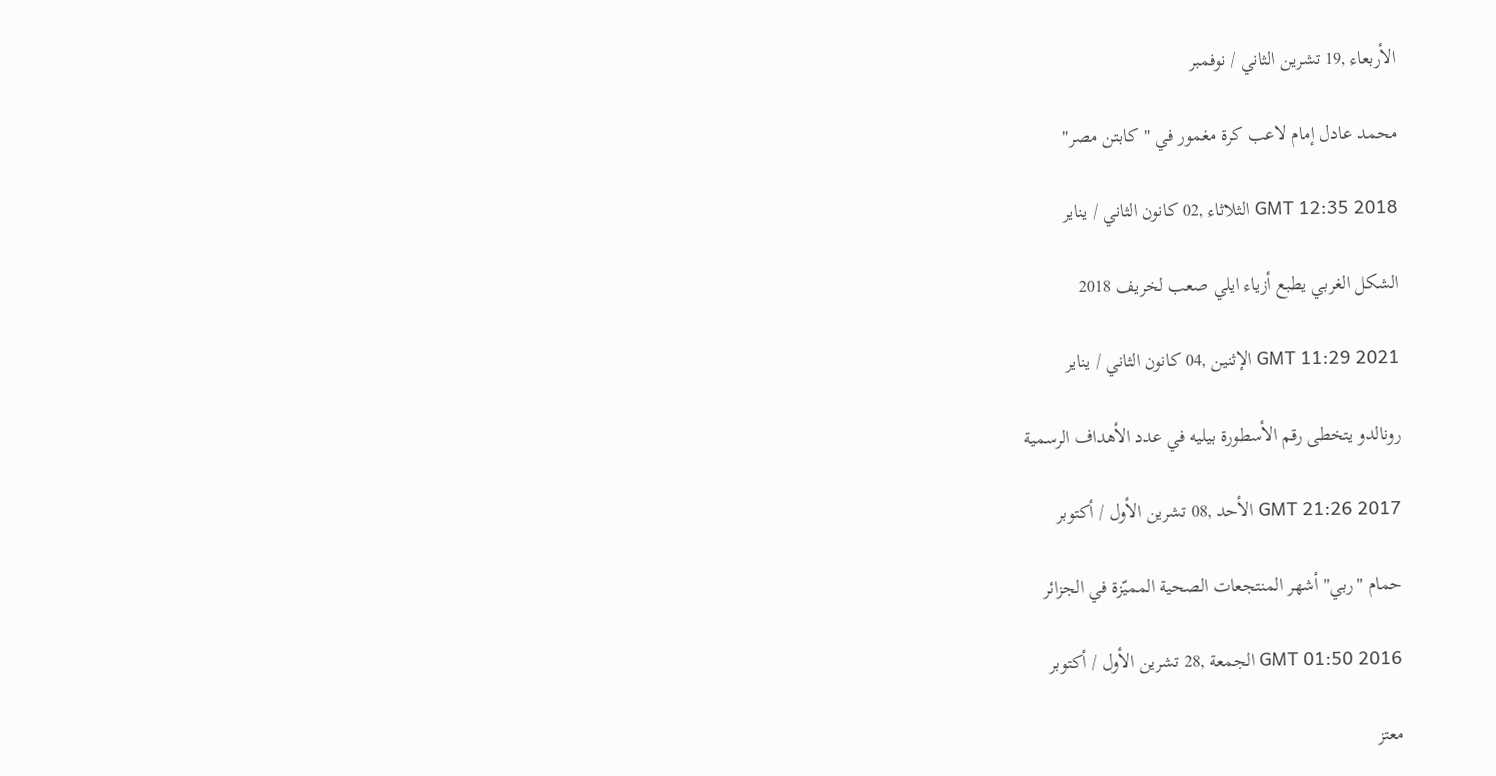الأربعاء ,19 تشرين الثاني / نوفمبر

محمد عادل إمام لاعب كرة مغمور في "كابتن مصر"

GMT 12:35 2018 الثلاثاء ,02 كانون الثاني / يناير

الشكل الغربي يطبع أزياء ايلي صعب لخريف 2018

GMT 11:29 2021 الإثنين ,04 كانون الثاني / يناير

رونالدو يتخطى رقم الأسطورة بيليه في عدد الأهداف الرسمية

GMT 21:26 2017 الأحد ,08 تشرين الأول / أكتوبر

حمام "ربي" أشهر المنتجعات الصحية المميّزة في الجزائر

GMT 01:50 2016 الجمعة ,28 تشرين الأول / أكتوبر

معتز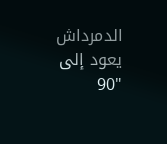الدمرداش يعود إلى "90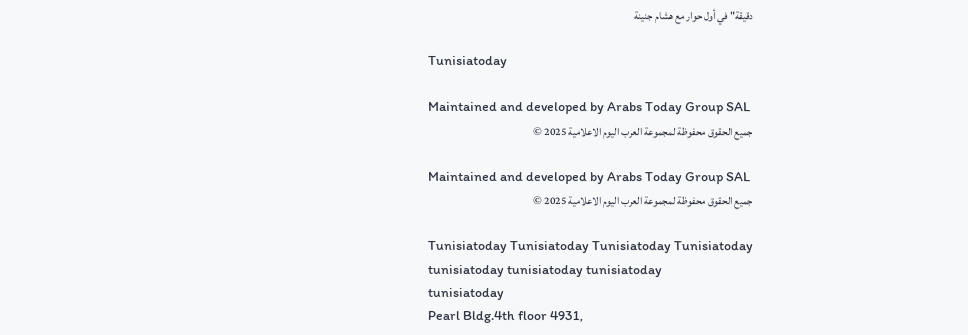دقيقة" في أول حوار مع هشام جنينة

Tunisiatoday

Maintained and developed by Arabs Today Group SAL
جميع الحقوق محفوظة لمجموعة العرب اليوم الاعلامية 2025 ©

Maintained and developed by Arabs Today Group SAL
جميع الحقوق محفوظة لمجموعة العرب اليوم الاعلامية 2025 ©

Tunisiatoday Tunisiatoday Tunisiatoday Tunisiatoday
tunisiatoday tunisiatoday tunisiatoday
tunisiatoday
Pearl Bldg.4th floor 4931,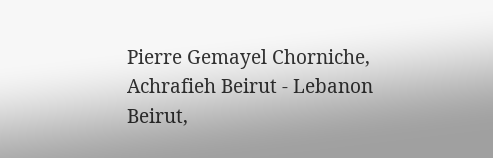Pierre Gemayel Chorniche, Achrafieh Beirut - Lebanon
Beirut,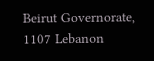Beirut Governorate, 1107 Lebanon